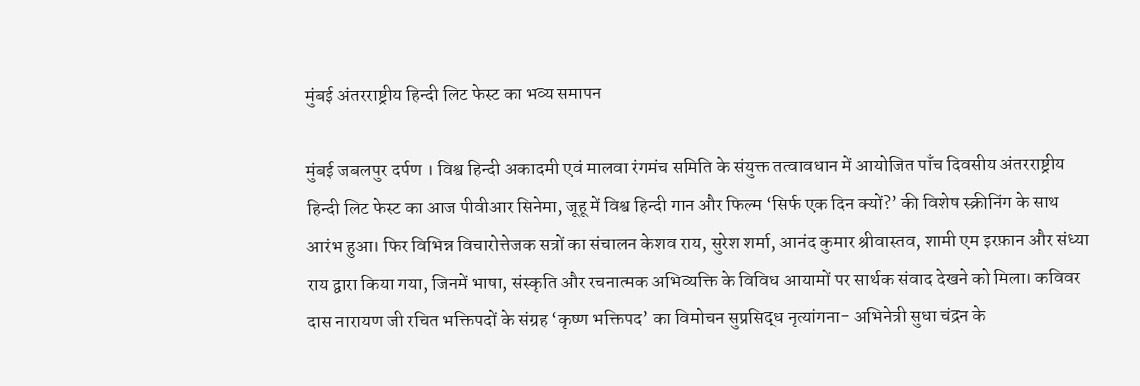मुंबई अंतरराष्ट्रीय हिन्दी लिट फेस्ट का भव्य समापन

मुंबई जबलपुर दर्पण । विश्व हिन्दी अकादमी एवं मालवा रंगमंच समिति के संयुक्त तत्वावधान में आयोजित पाँच दिवसीय अंतरराष्ट्रीय हिन्दी लिट फेस्ट का आज पीवीआर सिनेमा, जूहू में विश्व हिन्दी गान और फिल्म ‘सिर्फ एक दिन क्यों?’ की विशेष स्क्रीनिंग के साथ आरंभ हुआ। फिर विभिन्न विचारोत्तेजक सत्रों का संचालन केशव राय, सुरेश शर्मा, आनंद कुमार श्रीवास्तव, शामी एम इरफ़ान और संध्या राय द्वारा किया गया, जिनमें भाषा, संस्कृति और रचनात्मक अभिव्यक्ति के विविध आयामों पर सार्थक संवाद देखने को मिला। कविवर दास नारायण जी रचित भक्तिपदों के संग्रह ‘कृष्ण भक्तिपद’ का विमोचन सुप्रसिद्ध नृत्यांगना- अभिनेत्री सुधा चंद्रन के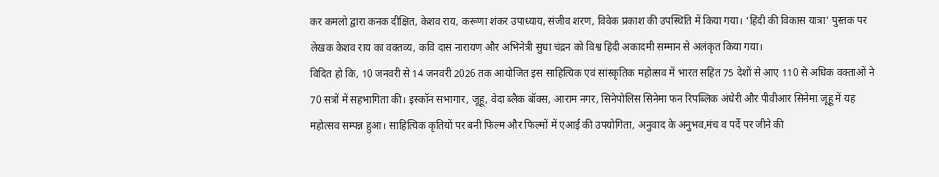कर कमलो द्वारा कनक दीक्षित, केशव राय, करूणा शंकर उपाध्याय, संजीव शरण, विवेक प्रकाश की उपस्थिति में किया गया। ‘हिंदी की विकास यात्रा’ पुस्तक पर लेखक केशव राय का वक्तव्य, कवि दास नारायण और अभिनेत्री सुधा चंद्रन को विश्व हिंदी अकादमी सम्मान से अलंकृत किया गया।
विदित हो कि, 10 जनवरी से 14 जनवरी 2026 तक आयोजित इस साहित्यिक एवं सांस्कृतिक महोत्सव में भारत सहित 75 देशों से आए 110 से अधिक वक्ताओं ने 70 सत्रों में सहभागिता की। इस्कॉन सभागार, जूहू, वेदा ब्लैक बॉक्स, आराम नगर, सिनेपोलिस सिनेमा फन रिपब्लिक अंधेरी और पीवीआर सिनेमा जूहू में यह महोत्सव सम्पन्न हुआ। साहित्यिक कृतियों पर बनी फिल्म और फिल्मों में एआई की उपयोगिता, अनुवाद के अनुभव,मंच व पर्दे पर जीने की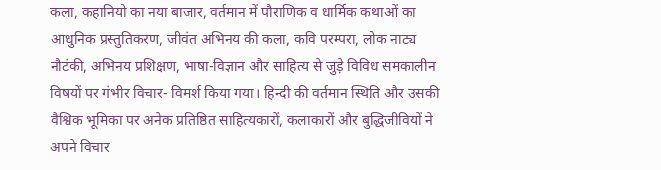कला, कहानियो का नया बाजार, वर्तमान में पौराणिक व धार्मिक कथाओं का आधुनिक प्रस्तुतिकरण, जीवंत अभिनय की कला, कवि परम्परा, लोक नाट्य नौटंकी, अभिनय प्रशिक्षण, भाषा-विज्ञान और साहित्य से जुड़े विविध समकालीन विषयों पर गंभीर विचार- विमर्श किया गया। हिन्दी की वर्तमान स्थिति और उसकी वैश्विक भूमिका पर अनेक प्रतिष्ठित साहित्यकारों, कलाकारों और बुद्धिजीवियों ने अपने विचार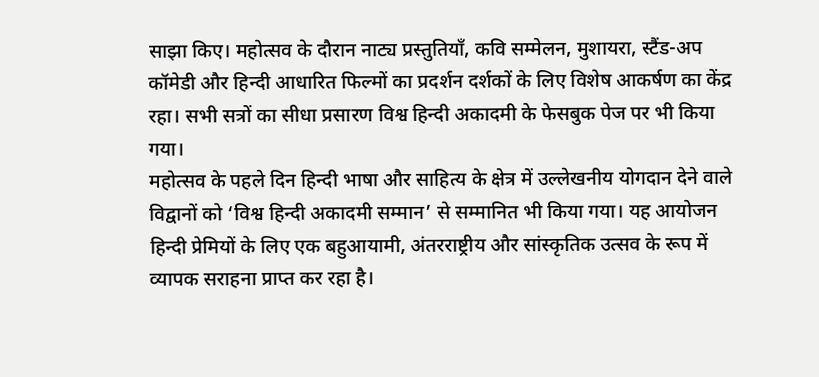साझा किए। महोत्सव के दौरान नाट्य प्रस्तुतियाँ, कवि सम्मेलन, मुशायरा, स्टैंड-अप कॉमेडी और हिन्दी आधारित फिल्मों का प्रदर्शन दर्शकों के लिए विशेष आकर्षण का केंद्र रहा। सभी सत्रों का सीधा प्रसारण विश्व हिन्दी अकादमी के फेसबुक पेज पर भी किया गया।
महोत्सव के पहले दिन हिन्दी भाषा और साहित्य के क्षेत्र में उल्लेखनीय योगदान देने वाले विद्वानों को ‘विश्व हिन्दी अकादमी सम्मान’ से सम्मानित भी किया गया। यह आयोजन हिन्दी प्रेमियों के लिए एक बहुआयामी, अंतरराष्ट्रीय और सांस्कृतिक उत्सव के रूप में व्यापक सराहना प्राप्त कर रहा है।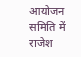आयोजन समिति में राजेश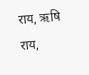राय, ऋषि राय,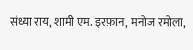संध्या राय, शामी एम. इरफ़ान, मनोज रमोला,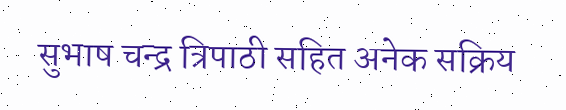सुभाष चन्द्र त्रिपाठी सहित अनेक सक्रिय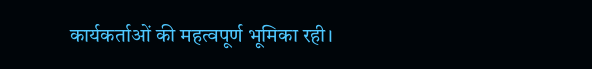कार्यकर्ताओं की महत्वपूर्ण भूमिका रही।